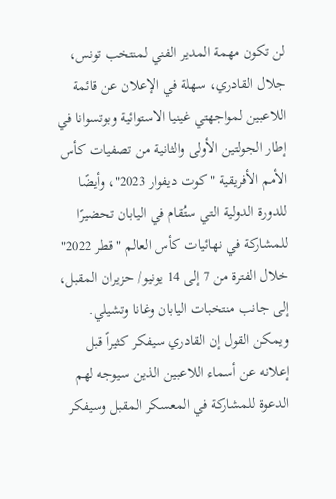لن تكون مهمة المدير الفني لمنتخب تونس، جلال القادري، سهلة في الإعلان عن قائمة اللاعبين لمواجهتي غينيا الاستوائية وبوتسوانا في إطار الجولتين الأولى والثانية من تصفيات كأس الأمم الأفريقية "كوت ديفوار 2023"، وأيضًا للدورة الدولية التي ستُقام في اليابان تحضيرًا للمشاركة في نهائيات كأس العالم "قطر 2022" خلال الفترة من 7 إلى 14 يونيو/ حزيران المقبل، إلى جانب منتخبات اليابان وغانا وتشيلي.
ويمكن القول إن القادري سيفكر كثيراً قبل إعلانه عن أسماء اللاعبين الذين سيوجه لهم الدعوة للمشاركة في المعسكر المقبل وسيفكر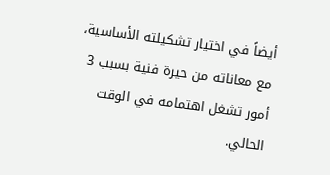أيضاً في اختيار تشكيلته الأساسية، مع معاناته من حيرة فنية بسبب 3 أمور تشغل اهتمامه في الوقت الحالي.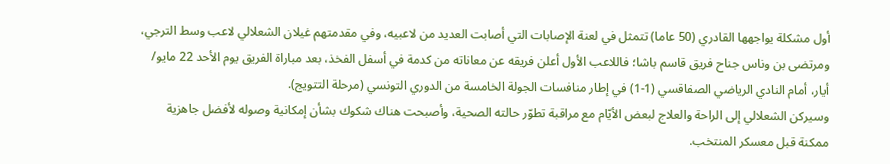أول مشكلة يواجهها القادري (50 عاما) تتمثل في لعنة الإصابات التي أصابت العديد من لاعبيه، وفي مقدمتهم غيلان الشعلالي لاعب وسط الترجي، ومرتضى بن وناس جناح فريق قاسم باشا؛ فاللاعب الأول أعلن فريقه عن معاناته من كدمة في أسفل الفخذ، بعد مباراة الفريق يوم الأحد 22 مايو/ أيار، أمام النادي الرياضي الصفاقسي (1-1) في إطار منافسات الجولة الخامسة من الدوري التونسي (مرحلة التتويج).
وسيركن الشعلالي إلى الراحة والعلاج لبعض الأيّام مع مراقبة تطوّر حالته الصحية، وأصبحت هناك شكوك بشأن إمكانية وصوله لأفضل جاهزية ممكنة قبل معسكر المنتخب.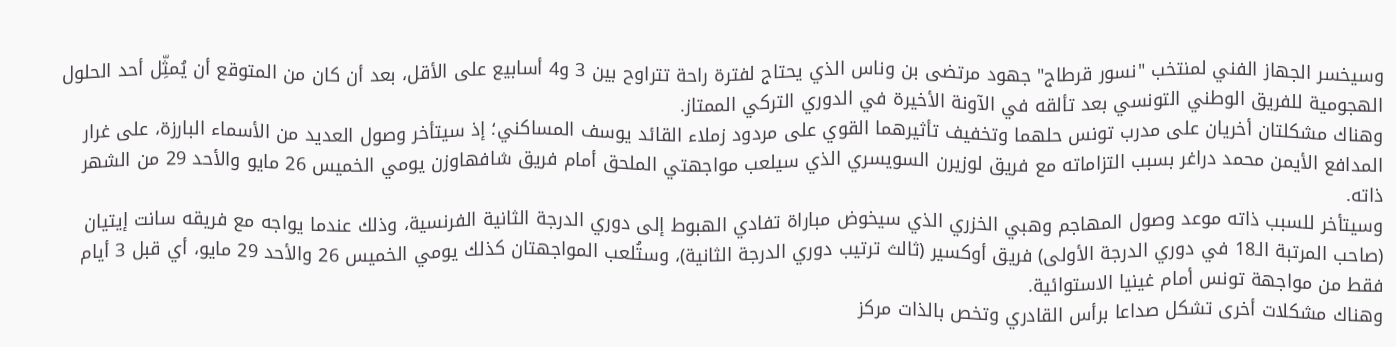وسيخسر الجهاز الفني لمنتخب "نسور قرطاج" جهود مرتضى بن وناس الذي يحتاج لفترة راحة تتراوح بين 3 و4 أسابيع على الأقل، بعد أن كان من المتوقع أن يُمثِّل أحد الحلول الهجومية للفريق الوطني التونسي بعد تألقه في الآونة الأخيرة في الدوري التركي الممتاز.
وهناك مشكلتان أخريان على مدرب تونس حلهما وتخفيف تأثيرهما القوي على مردود زملاء القائد يوسف المساكني؛ إذ سيتأخر وصول العديد من الأسماء البارزة، على غرار المدافع الأيمن محمد دراغر بسبب التزاماته مع فريق لوزيرن السويسري الذي سيلعب مواجهتي الملحق أمام فريق شافهاوزن يومي الخميس 26 مايو والأحد 29 من الشهر ذاته.
وسيتأخر للسبب ذاته موعد وصول المهاجم وهبي الخزري الذي سيخوض مباراة تفادي الهبوط إلى دوري الدرجة الثانية الفرنسية، وذلك عندما يواجه مع فريقه سانت إيتيان (صاحب المرتبة الـ18 في دوري الدرجة الأولى) فريق أوكسير (ثالث ترتيب دوري الدرجة الثانية)، وستُلعب المواجهتان كذلك يومي الخميس 26 والأحد 29 مايو، أي قبل 3 أيام فقط من مواجهة تونس أمام غينيا الاستوائية.
وهناك مشكلات أخرى تشكل صداعا برأس القادري وتخص بالذات مركز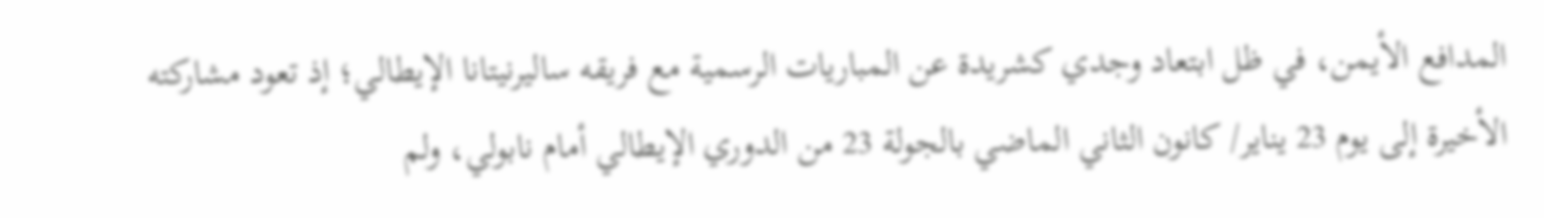المدافع الأيمن، في ظل ابتعاد وجدي كشريدة عن المباريات الرسمية مع فريقه ساليرنيتانا الإيطالي؛ إذ تعود مشاركته الأخيرة إلى يوم 23 يناير/ كانون الثاني الماضي بالجولة 23 من الدوري الإيطالي أمام نابولي، ولم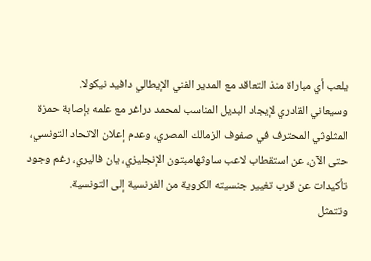يلعب أي مباراة منذ التعاقد مع المدير الفني الإيطالي دافيد نيكولا.
وسيعاني القادري لإيجاد البديل المناسب لمحمد دراغر مع علمه بإصابة حمزة المثلوثي المحترف في صفوف الزمالك المصري، وعدم إعلان الاتحاد التونسي، حتى الآن، عن استقطاب لاعب ساوثهامبتون الإنجليزي، يان فاليري، رغم وجود تأكيدات عن قرب تغيير جنسيته الكروية من الفرنسية إلى التونسية.
وتتمثل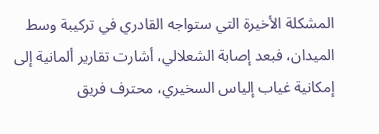المشكلة الأخيرة التي ستواجه القادري في تركيبة وسط الميدان، فبعد إصابة الشعلالي، أشارت تقارير ألمانية إلى إمكانية غياب إلياس السخيري، محترف فريق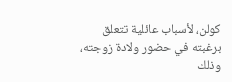كولن، لأسباب عائلية تتعلق برغبته في حضور ولادة زوجته، وذلك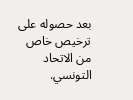بعد حصوله على ترخيص خاص من الاتحاد التونسي.